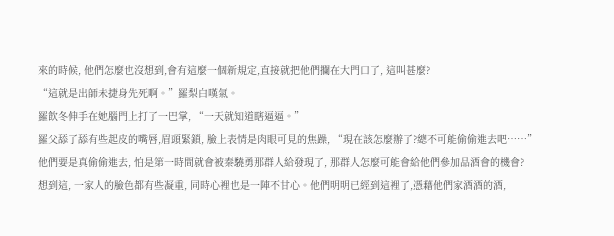來的時候, 他們怎麼也沒想到,會有這麼一個新規定,直接就把他們攔在大門口了, 這叫甚麼?
“這就是出師未捷身先死啊。”羅梨白嘆氣。
羅飲冬伸手在她腦門上打了一巴掌, “一天就知道瞎逼逼。”
羅父舔了舔有些起皮的嘴唇,眉頭緊鎖, 臉上表情是肉眼可見的焦躁, “現在該怎麼辦了?總不可能偷偷進去吧……”
他們要是真偷偷進去, 怕是第一時間就會被秦驍勇那群人給發現了, 那群人怎麼可能會給他們參加品酒會的機會?
想到這, 一家人的臉色都有些凝重, 同時心裡也是一陣不甘心。他們明明已經到這裡了,憑藉他們家酒酒的酒,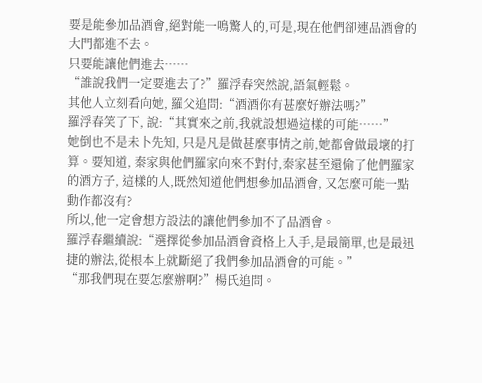要是能參加品酒會,絕對能一鳴驚人的,可是,現在他們卻連品酒會的大門都進不去。
只要能讓他們進去……
“誰說我們一定要進去了?”羅浮春突然說,語氣輕鬆。
其他人立刻看向她, 羅父追問:“酒酒你有甚麼好辦法嗎?”
羅浮春笑了下, 說:“其實來之前,我就設想過這樣的可能……”
她倒也不是未卜先知, 只是凡是做甚麼事情之前,她都會做最壞的打算。要知道, 秦家與他們羅家向來不對付,秦家甚至還偷了他們羅家的酒方子, 這樣的人,既然知道他們想參加品酒會, 又怎麼可能一點動作都沒有?
所以,他一定會想方設法的讓他們參加不了品酒會。
羅浮春繼續說:“選擇從參加品酒會資格上入手,是最簡單,也是最迅捷的辦法,從根本上就斷絕了我們參加品酒會的可能。”
“那我們現在要怎麼辦啊?”楊氏追問。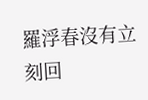羅浮春沒有立刻回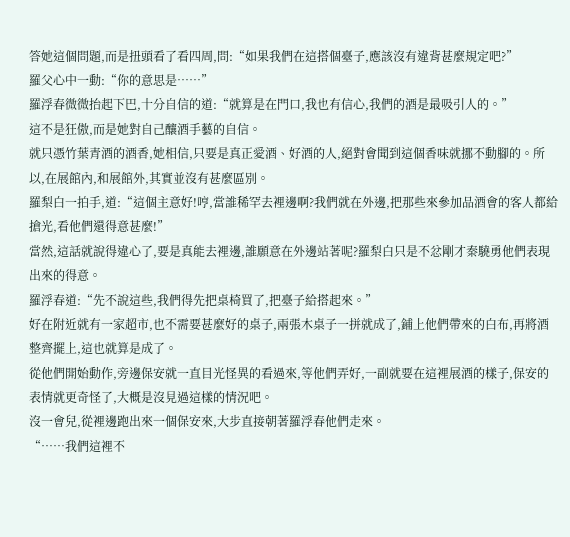答她這個問題,而是扭頭看了看四周,問:“如果我們在這搭個臺子,應該沒有違背甚麼規定吧?”
羅父心中一動:“你的意思是……”
羅浮春微微抬起下巴,十分自信的道:“就算是在門口,我也有信心,我們的酒是最吸引人的。”
這不是狂傲,而是她對自己釀酒手藝的自信。
就只憑竹葉青酒的酒香,她相信,只要是真正愛酒、好酒的人,絕對會聞到這個香味就挪不動腳的。所以,在展館內,和展館外,其實並沒有甚麼區別。
羅梨白一拍手,道:“這個主意好!哼,當誰稀罕去裡邊啊?我們就在外邊,把那些來參加品酒會的客人都給搶光,看他們還得意甚麼!”
當然,這話就說得違心了,要是真能去裡邊,誰願意在外邊站著呢?羅梨白只是不忿剛才秦驍勇他們表現出來的得意。
羅浮春道:“先不說這些,我們得先把桌椅買了,把臺子給搭起來。”
好在附近就有一家超市,也不需要甚麼好的桌子,兩張木桌子一拼就成了,鋪上他們帶來的白布,再將酒整齊擺上,這也就算是成了。
從他們開始動作,旁邊保安就一直目光怪異的看過來,等他們弄好,一副就要在這裡展酒的樣子,保安的表情就更奇怪了,大概是沒見過這樣的情況吧。
沒一會兒,從裡邊跑出來一個保安來,大步直接朝著羅浮春他們走來。
“……我們這裡不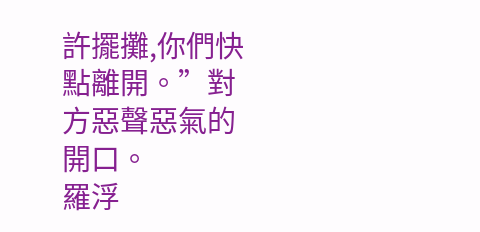許擺攤,你們快點離開。”對方惡聲惡氣的開口。
羅浮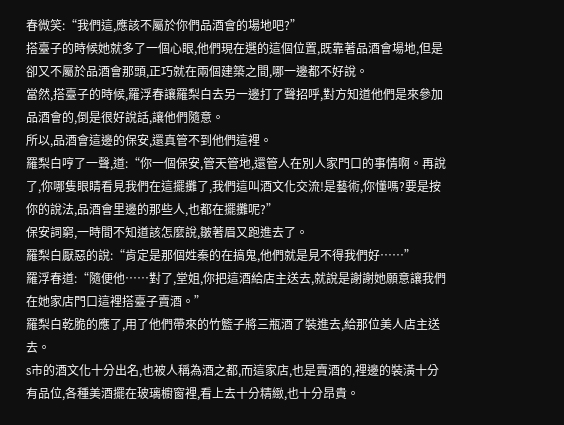春微笑:“我們這,應該不屬於你們品酒會的場地吧?”
搭臺子的時候她就多了一個心眼,他們現在選的這個位置,既靠著品酒會場地,但是卻又不屬於品酒會那頭,正巧就在兩個建築之間,哪一邊都不好說。
當然,搭臺子的時候,羅浮春讓羅梨白去另一邊打了聲招呼,對方知道他們是來參加品酒會的,倒是很好說話,讓他們隨意。
所以,品酒會這邊的保安,還真管不到他們這裡。
羅梨白哼了一聲,道:“你一個保安,管天管地,還管人在別人家門口的事情啊。再說了,你哪隻眼睛看見我們在這擺攤了,我們這叫酒文化交流!是藝術,你懂嗎?要是按你的說法,品酒會里邊的那些人,也都在擺攤呢?”
保安詞窮,一時間不知道該怎麼說,皺著眉又跑進去了。
羅梨白厭惡的說:“肯定是那個姓秦的在搞鬼,他們就是見不得我們好……”
羅浮春道:“隨便他……對了,堂姐,你把這酒給店主送去,就說是謝謝她願意讓我們在她家店門口這裡搭臺子賣酒。”
羅梨白乾脆的應了,用了他們帶來的竹籃子將三瓶酒了裝進去,給那位美人店主送去。
s市的酒文化十分出名,也被人稱為酒之都,而這家店,也是賣酒的,裡邊的裝潢十分有品位,各種美酒擺在玻璃櫥窗裡,看上去十分精緻,也十分昂貴。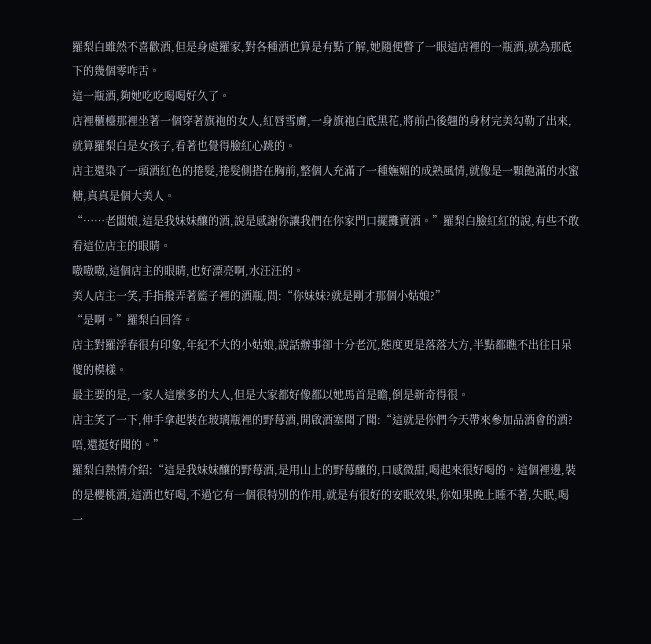羅梨白雖然不喜歡酒,但是身處羅家,對各種酒也算是有點了解,她隨便瞥了一眼這店裡的一瓶酒,就為那底下的幾個零咋舌。
這一瓶酒,夠她吃吃喝喝好久了。
店裡櫃檯那裡坐著一個穿著旗袍的女人,紅唇雪膚,一身旗袍白底黑花,將前凸後翹的身材完美勾勒了出來,就算羅梨白是女孩子,看著也覺得臉紅心跳的。
店主還染了一頭酒紅色的捲髮,捲髮側搭在胸前,整個人充滿了一種嫵媚的成熟風情,就像是一顆飽滿的水蜜糖,真真是個大美人。
“……老闆娘,這是我妹妹釀的酒,說是感謝你讓我們在你家門口擺攤賣酒。”羅梨白臉紅紅的說,有些不敢看這位店主的眼睛。
嗷嗷嗷,這個店主的眼睛,也好漂亮啊,水汪汪的。
美人店主一笑,手指撥弄著籃子裡的酒瓶,問:“你妹妹?就是剛才那個小姑娘?”
“是啊。”羅梨白回答。
店主對羅浮春很有印象,年紀不大的小姑娘,說話辦事卻十分老沉,態度更是落落大方,半點都瞧不出往日呆傻的模樣。
最主要的是,一家人這麼多的大人,但是大家都好像都以她馬首是瞻,倒是新奇得很。
店主笑了一下,伸手拿起裝在玻璃瓶裡的野莓酒,開啟酒塞聞了聞:“這就是你們今天帶來參加品酒會的酒?唔,還挺好聞的。”
羅梨白熱情介紹:“這是我妹妹釀的野莓酒,是用山上的野莓釀的,口感微甜,喝起來很好喝的。這個裡邊,裝的是櫻桃酒,這酒也好喝,不過它有一個很特別的作用,就是有很好的安眠效果,你如果晚上睡不著,失眠,喝一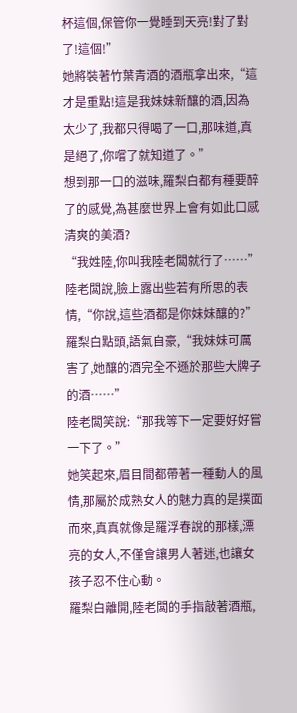杯這個,保管你一覺睡到天亮!對了對了!這個!”
她將裝著竹葉青酒的酒瓶拿出來,“這才是重點!這是我妹妹新釀的酒,因為太少了,我都只得喝了一口,那味道,真是絕了,你嚐了就知道了。”
想到那一口的滋味,羅梨白都有種要醉了的感覺,為甚麼世界上會有如此口感清爽的美酒?
“我姓陸,你叫我陸老闆就行了……”陸老闆說,臉上露出些若有所思的表情,“你說,這些酒都是你妹妹釀的?”
羅梨白點頭,語氣自豪,“我妹妹可厲害了,她釀的酒完全不遜於那些大牌子的酒……”
陸老闆笑說:“那我等下一定要好好嘗一下了。”
她笑起來,眉目間都帶著一種動人的風情,那屬於成熟女人的魅力真的是撲面而來,真真就像是羅浮春說的那樣,漂亮的女人,不僅會讓男人著迷,也讓女孩子忍不住心動。
羅梨白離開,陸老闆的手指敲著酒瓶,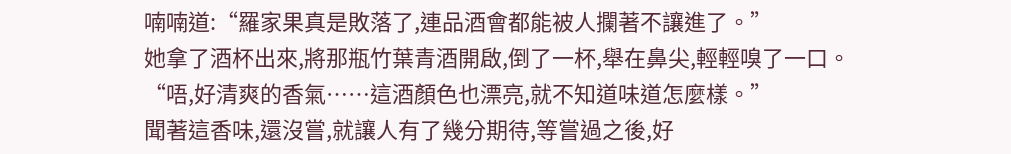喃喃道:“羅家果真是敗落了,連品酒會都能被人攔著不讓進了。”
她拿了酒杯出來,將那瓶竹葉青酒開啟,倒了一杯,舉在鼻尖,輕輕嗅了一口。
“唔,好清爽的香氣……這酒顏色也漂亮,就不知道味道怎麼樣。”
聞著這香味,還沒嘗,就讓人有了幾分期待,等嘗過之後,好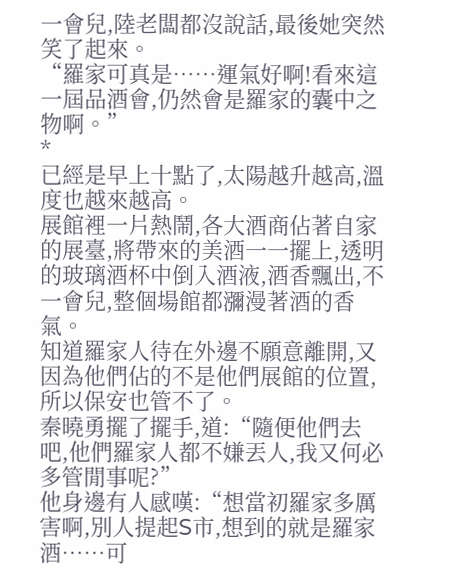一會兒,陸老闆都沒說話,最後她突然笑了起來。
“羅家可真是……運氣好啊!看來這一屆品酒會,仍然會是羅家的囊中之物啊。”
*
已經是早上十點了,太陽越升越高,溫度也越來越高。
展館裡一片熱鬧,各大酒商佔著自家的展臺,將帶來的美酒一一擺上,透明的玻璃酒杯中倒入酒液,酒香飄出,不一會兒,整個場館都瀰漫著酒的香氣。
知道羅家人待在外邊不願意離開,又因為他們佔的不是他們展館的位置,所以保安也管不了。
秦曉勇擺了擺手,道:“隨便他們去吧,他們羅家人都不嫌丟人,我又何必多管閒事呢?”
他身邊有人感嘆:“想當初羅家多厲害啊,別人提起S市,想到的就是羅家酒……可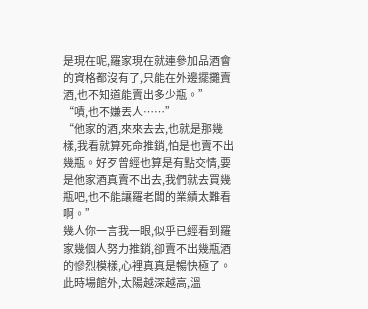是現在呢,羅家現在就連參加品酒會的資格都沒有了,只能在外邊擺攤賣酒,也不知道能賣出多少瓶。”
“嘖,也不嫌丟人……”
“他家的酒,來來去去,也就是那幾樣,我看就算死命推銷,怕是也賣不出幾瓶。好歹曾經也算是有點交情,要是他家酒真賣不出去,我們就去買幾瓶吧,也不能讓羅老闆的業績太難看啊。”
幾人你一言我一眼,似乎已經看到羅家幾個人努力推銷,卻賣不出幾瓶酒的慘烈模樣,心裡真真是暢快極了。
此時場館外,太陽越深越高,溫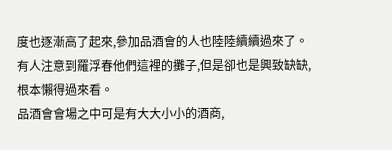度也逐漸高了起來,參加品酒會的人也陸陸續續過來了。有人注意到羅浮春他們這裡的攤子,但是卻也是興致缺缺,根本懶得過來看。
品酒會會場之中可是有大大小小的酒商,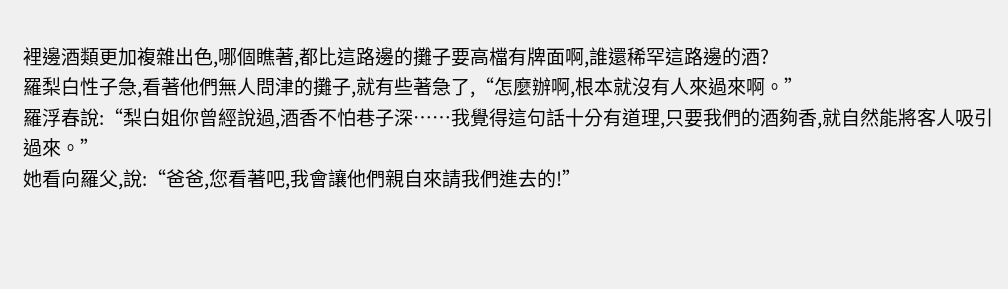裡邊酒類更加複雜出色,哪個瞧著,都比這路邊的攤子要高檔有牌面啊,誰還稀罕這路邊的酒?
羅梨白性子急,看著他們無人問津的攤子,就有些著急了,“怎麼辦啊,根本就沒有人來過來啊。”
羅浮春說:“梨白姐你曾經說過,酒香不怕巷子深……我覺得這句話十分有道理,只要我們的酒夠香,就自然能將客人吸引過來。”
她看向羅父,說:“爸爸,您看著吧,我會讓他們親自來請我們進去的!”